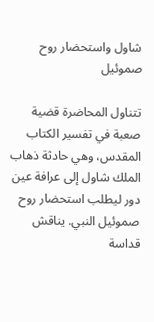شاول واستحضار روح صموئيل

تتناول المحاضرة قضية صعبة في تفسير الكتاب المقدس، وهي حادثة ذهاب الملك شاول إلى عرافة عين دور ليطلب استحضار روح صموئيل النبي. يناقش قداسة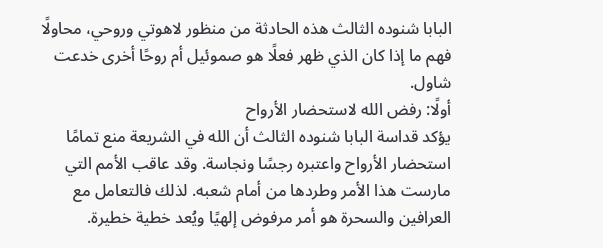البابا شنوده الثالث هذه الحادثة من منظور لاهوتي وروحي، محاولًا فهم ما إذا كان الذي ظهر فعلًا هو صموئيل أم روحًا أخرى خدعت شاول.
أولًا: رفض الله لاستحضار الأرواح
يؤكد قداسة البابا شنوده الثالث أن الله في الشريعة منع تمامًا استحضار الأرواح واعتبره رجسًا ونجاسة. وقد عاقب الأمم التي مارست هذا الأمر وطردها من أمام شعبه. لذلك فالتعامل مع العرافين والسحرة هو أمر مرفوض إلهيًا ويُعد خطية خطيرة.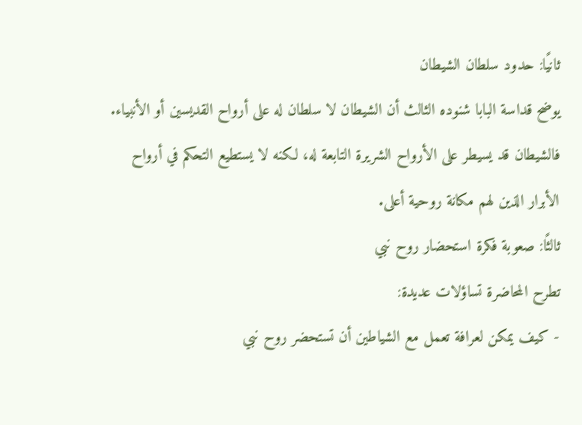ثانيًا: حدود سلطان الشيطان
يوضح قداسة البابا شنوده الثالث أن الشيطان لا سلطان له على أرواح القديسين أو الأنبياء. فالشيطان قد يسيطر على الأرواح الشريرة التابعة له، لكنه لا يستطيع التحكم في أرواح الأبرار الذين لهم مكانة روحية أعلى.
ثالثًا: صعوبة فكرة استحضار روح نبي
تطرح المحاضرة تساؤلات عديدة:
- كيف يمكن لعرافة تعمل مع الشياطين أن تستحضر روح نبي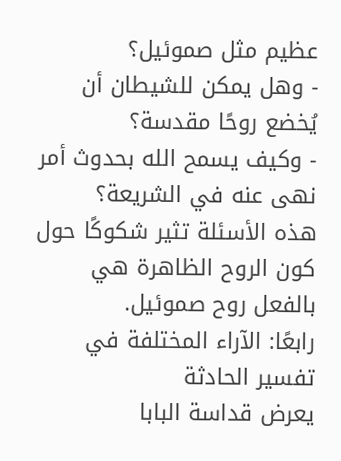عظيم مثل صموئيل؟
- وهل يمكن للشيطان أن يُخضع روحًا مقدسة؟
- وكيف يسمح الله بحدوث أمر نهى عنه في الشريعة؟
هذه الأسئلة تثير شكوكًا حول كون الروح الظاهرة هي بالفعل روح صموئيل.
رابعًا: الآراء المختلفة في تفسير الحادثة
يعرض قداسة البابا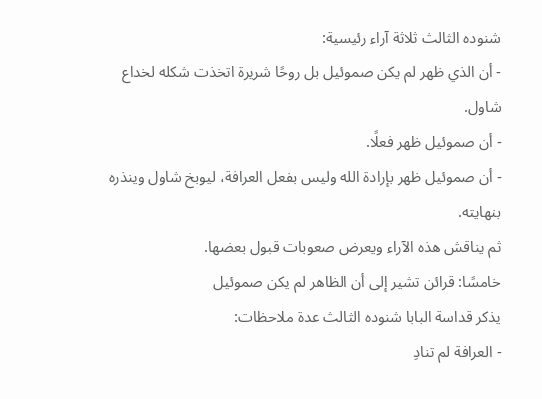شنوده الثالث ثلاثة آراء رئيسية:
- أن الذي ظهر لم يكن صموئيل بل روحًا شريرة اتخذت شكله لخداع شاول.
- أن صموئيل ظهر فعلًا.
- أن صموئيل ظهر بإرادة الله وليس بفعل العرافة، ليوبخ شاول وينذره بنهايته.
ثم يناقش هذه الآراء ويعرض صعوبات قبول بعضها.
خامسًا: قرائن تشير إلى أن الظاهر لم يكن صموئيل
يذكر قداسة البابا شنوده الثالث عدة ملاحظات:
- العرافة لم تنادِ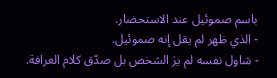باسم صموئيل عند الاستحضار.
- الذي ظهر لم يقل إنه صموئيل.
- شاول نفسه لم يرَ الشخص بل صدّق كلام العرافة.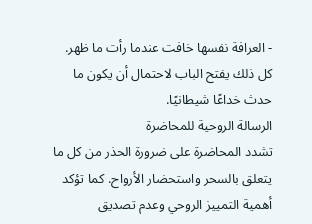- العرافة نفسها خافت عندما رأت ما ظهر.
كل ذلك يفتح الباب لاحتمال أن يكون ما حدث خداعًا شيطانيًا.
الرسالة الروحية للمحاضرة
تشدد المحاضرة على ضرورة الحذر من كل ما يتعلق بالسحر واستحضار الأرواح. كما تؤكد أهمية التمييز الروحي وعدم تصديق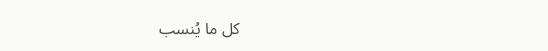كل ما يُنسب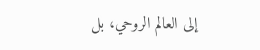إلى العالم الروحي، بل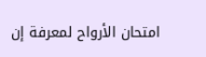امتحان الأرواح لمعرفة إن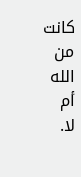كانت من الله أم لا.